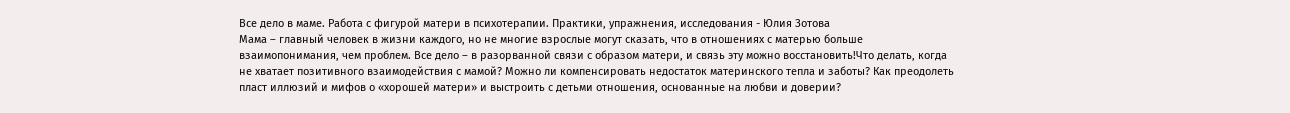Все дело в маме. Работа с фигурой матери в психотерапии. Практики, упражнения, исследования - Юлия Зотова
Мама – главный человек в жизни каждого, но не многие взрослые могут сказать, что в отношениях с матерью больше взаимопонимания, чем проблем. Все дело – в разорванной связи с образом матери, и связь эту можно восстановить!Что делать, когда не хватает позитивного взаимодействия с мамой? Можно ли компенсировать недостаток материнского тепла и заботы? Как преодолеть пласт иллюзий и мифов о «хорошей матери» и выстроить с детьми отношения, основанные на любви и доверии?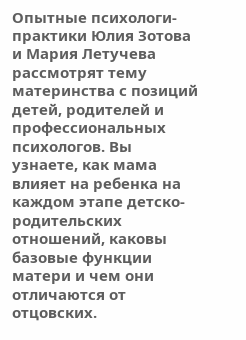Опытные психологи-практики Юлия Зотова и Мария Летучева рассмотрят тему материнства с позиций детей, родителей и профессиональных психологов. Вы узнаете, как мама влияет на ребенка на каждом этапе детско-родительских отношений, каковы базовые функции матери и чем они отличаются от отцовских.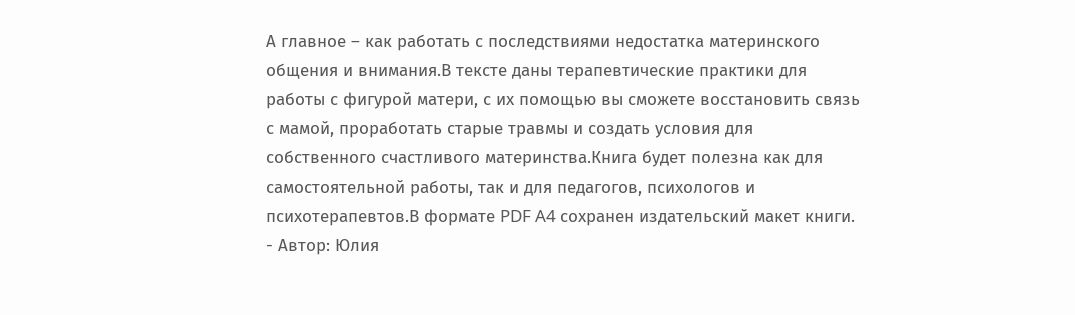А главное – как работать с последствиями недостатка материнского общения и внимания.В тексте даны терапевтические практики для работы с фигурой матери, с их помощью вы сможете восстановить связь с мамой, проработать старые травмы и создать условия для собственного счастливого материнства.Книга будет полезна как для самостоятельной работы, так и для педагогов, психологов и психотерапевтов.В формате PDF A4 сохранен издательский макет книги.
- Автор: Юлия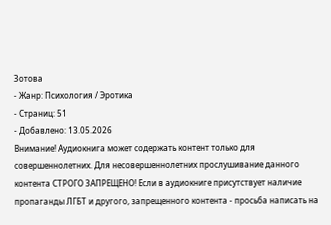Зотова
- Жанр: Психология / Эротика
- Страниц: 51
- Добавлено: 13.05.2026
Внимание! Аудиокнига может содержать контент только для совершеннолетних. Для несовершеннолетних прослушивание данного контента СТРОГО ЗАПРЕЩЕНО! Если в аудиокниге присутствует наличие пропаганды ЛГБТ и другого, запрещенного контента - просьба написать на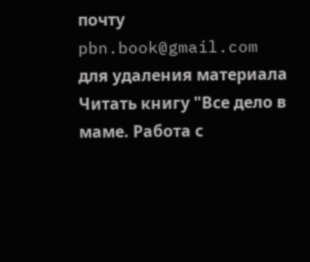почту pbn.book@gmail.com для удаления материала
Читать книгу "Все дело в маме. Работа с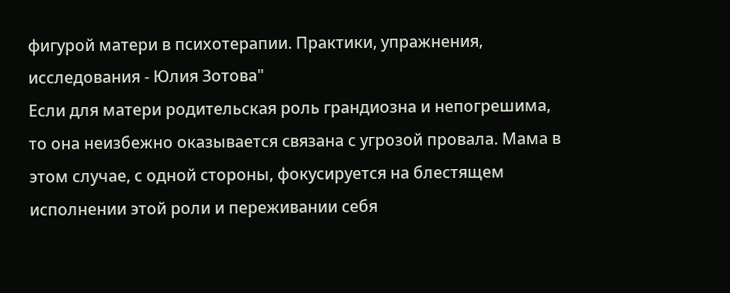фигурой матери в психотерапии. Практики, упражнения, исследования - Юлия Зотова"
Если для матери родительская роль грандиозна и непогрешима, то она неизбежно оказывается связана с угрозой провала. Мама в этом случае, с одной стороны, фокусируется на блестящем исполнении этой роли и переживании себя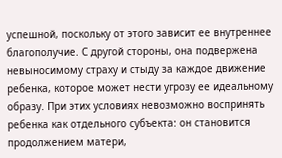успешной, поскольку от этого зависит ее внутреннее благополучие. С другой стороны, она подвержена невыносимому страху и стыду за каждое движение ребенка, которое может нести угрозу ее идеальному образу. При этих условиях невозможно воспринять ребенка как отдельного субъекта: он становится продолжением матери,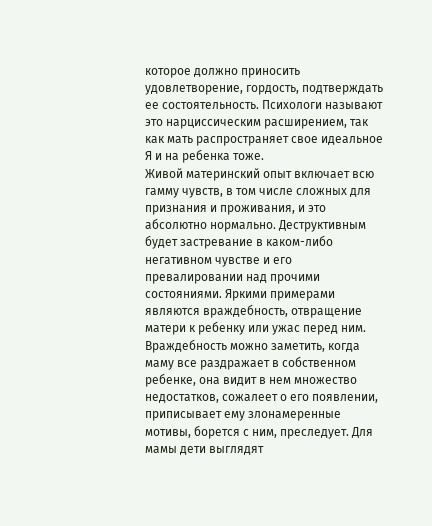которое должно приносить удовлетворение, гордость, подтверждать ее состоятельность. Психологи называют это нарциссическим расширением, так как мать распространяет свое идеальное Я и на ребенка тоже.
Живой материнский опыт включает всю гамму чувств, в том числе сложных для признания и проживания, и это абсолютно нормально. Деструктивным будет застревание в каком-либо негативном чувстве и его превалировании над прочими состояниями. Яркими примерами являются враждебность, отвращение матери к ребенку или ужас перед ним.
Враждебность можно заметить, когда маму все раздражает в собственном ребенке, она видит в нем множество недостатков, сожалеет о его появлении, приписывает ему злонамеренные мотивы, борется с ним, преследует. Для мамы дети выглядят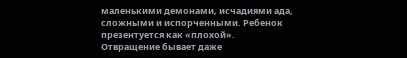маленькими демонами, исчадиями ада, сложными и испорченными. Ребенок презентуется как «плохой».
Отвращение бывает даже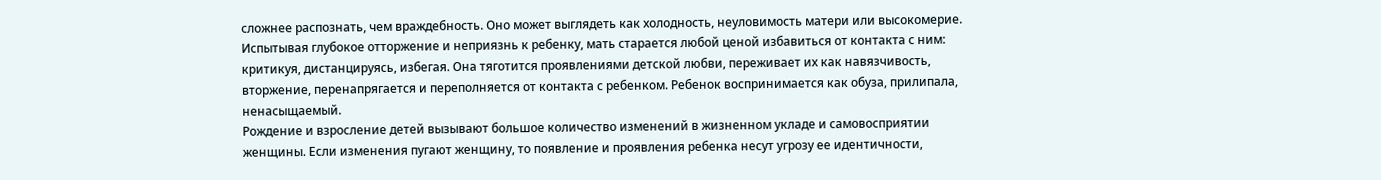сложнее распознать, чем враждебность. Оно может выглядеть как холодность, неуловимость матери или высокомерие.
Испытывая глубокое отторжение и неприязнь к ребенку, мать старается любой ценой избавиться от контакта с ним: критикуя, дистанцируясь, избегая. Она тяготится проявлениями детской любви, переживает их как навязчивость, вторжение, перенапрягается и переполняется от контакта с ребенком. Ребенок воспринимается как обуза, прилипала, ненасыщаемый.
Рождение и взросление детей вызывают большое количество изменений в жизненном укладе и самовосприятии женщины. Если изменения пугают женщину, то появление и проявления ребенка несут угрозу ее идентичности,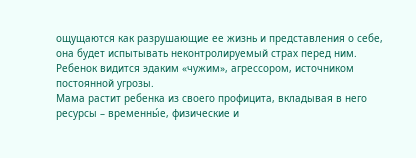ощущаются как разрушающие ее жизнь и представления о себе, она будет испытывать неконтролируемый страх перед ним. Ребенок видится эдаким «чужим», агрессором, источником постоянной угрозы.
Мама растит ребенка из своего профицита, вкладывая в него ресурсы – временны́е, физические и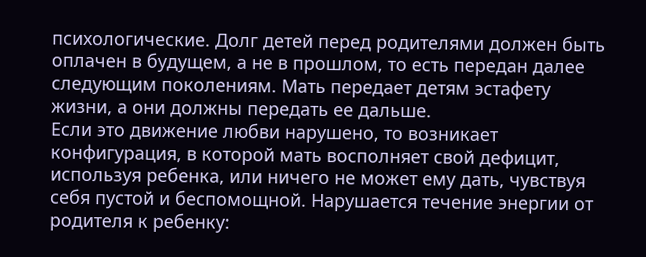психологические. Долг детей перед родителями должен быть оплачен в будущем, а не в прошлом, то есть передан далее следующим поколениям. Мать передает детям эстафету жизни, а они должны передать ее дальше.
Если это движение любви нарушено, то возникает конфигурация, в которой мать восполняет свой дефицит, используя ребенка, или ничего не может ему дать, чувствуя себя пустой и беспомощной. Нарушается течение энергии от родителя к ребенку: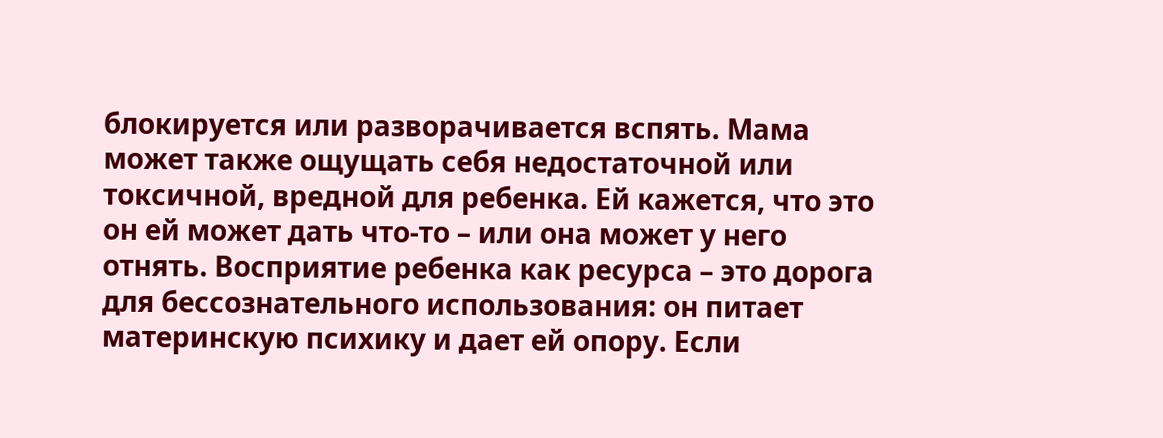блокируется или разворачивается вспять. Мама может также ощущать себя недостаточной или токсичной, вредной для ребенка. Ей кажется, что это он ей может дать что-то – или она может у него отнять. Восприятие ребенка как ресурса – это дорога для бессознательного использования: он питает материнскую психику и дает ей опору. Если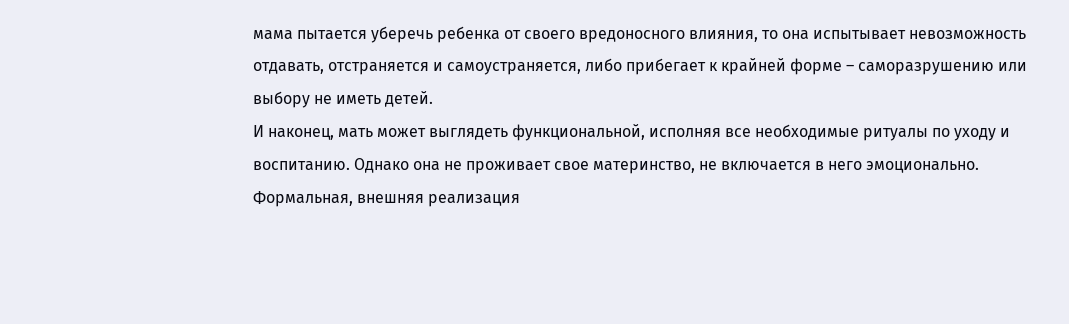мама пытается уберечь ребенка от своего вредоносного влияния, то она испытывает невозможность отдавать, отстраняется и самоустраняется, либо прибегает к крайней форме – саморазрушению или выбору не иметь детей.
И наконец, мать может выглядеть функциональной, исполняя все необходимые ритуалы по уходу и воспитанию. Однако она не проживает свое материнство, не включается в него эмоционально. Формальная, внешняя реализация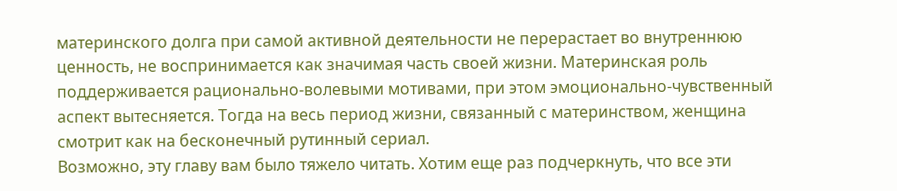материнского долга при самой активной деятельности не перерастает во внутреннюю ценность, не воспринимается как значимая часть своей жизни. Материнская роль поддерживается рационально-волевыми мотивами, при этом эмоционально-чувственный аспект вытесняется. Тогда на весь период жизни, связанный с материнством, женщина смотрит как на бесконечный рутинный сериал.
Возможно, эту главу вам было тяжело читать. Хотим еще раз подчеркнуть, что все эти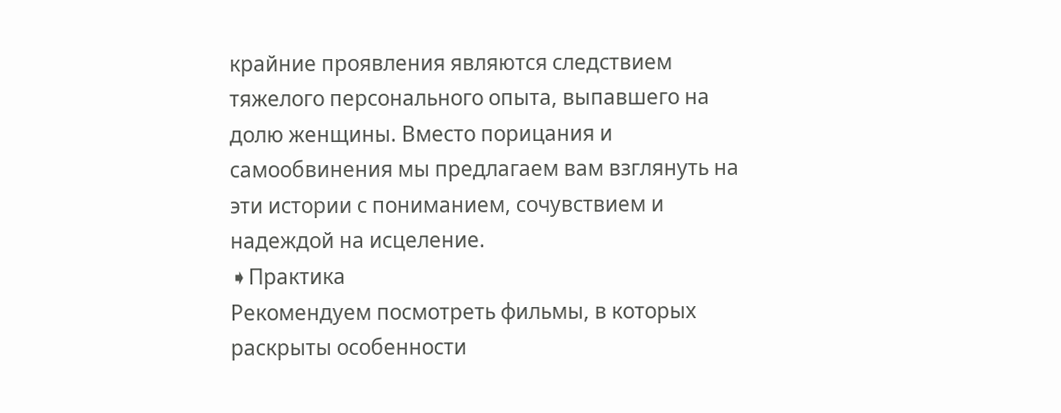крайние проявления являются следствием тяжелого персонального опыта, выпавшего на долю женщины. Вместо порицания и самообвинения мы предлагаем вам взглянуть на эти истории с пониманием, сочувствием и надеждой на исцеление.
➧Практика
Рекомендуем посмотреть фильмы, в которых раскрыты особенности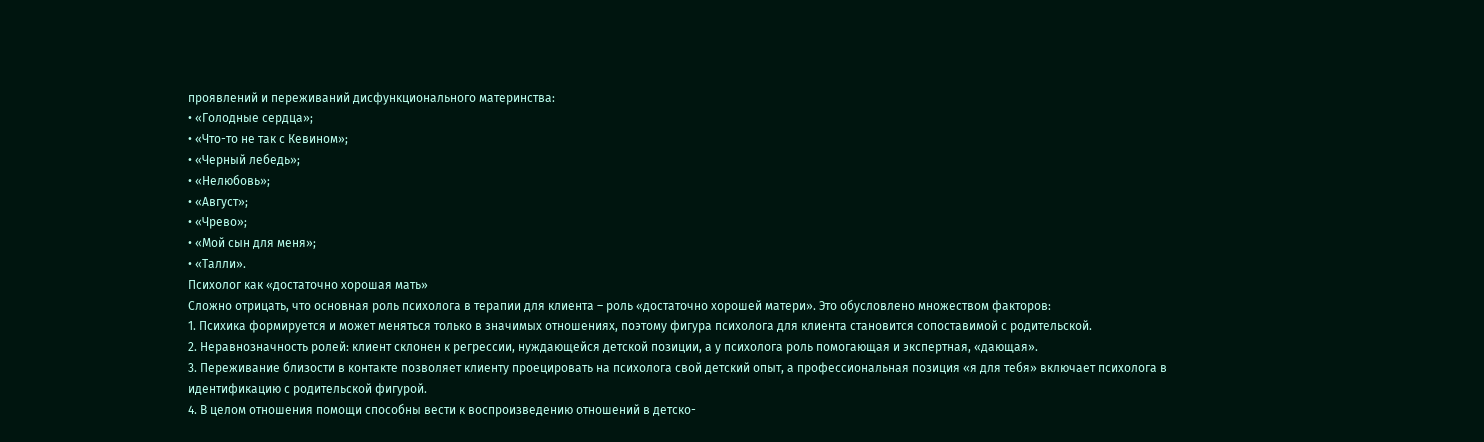проявлений и переживаний дисфункционального материнства:
• «Голодные сердца»;
• «Что-то не так с Кевином»;
• «Черный лебедь»;
• «Нелюбовь»;
• «Август»;
• «Чрево»;
• «Мой сын для меня»;
• «Талли».
Психолог как «достаточно хорошая мать»
Сложно отрицать, что основная роль психолога в терапии для клиента – роль «достаточно хорошей матери». Это обусловлено множеством факторов:
1. Психика формируется и может меняться только в значимых отношениях, поэтому фигура психолога для клиента становится сопоставимой с родительской.
2. Неравнозначность ролей: клиент склонен к регрессии, нуждающейся детской позиции, а у психолога роль помогающая и экспертная, «дающая».
3. Переживание близости в контакте позволяет клиенту проецировать на психолога свой детский опыт, а профессиональная позиция «я для тебя» включает психолога в идентификацию с родительской фигурой.
4. В целом отношения помощи способны вести к воспроизведению отношений в детско-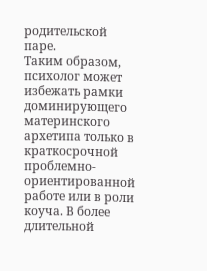родительской паре.
Таким образом, психолог может избежать рамки доминирующего материнского архетипа только в краткосрочной проблемно-ориентированной работе или в роли коуча. В более длительной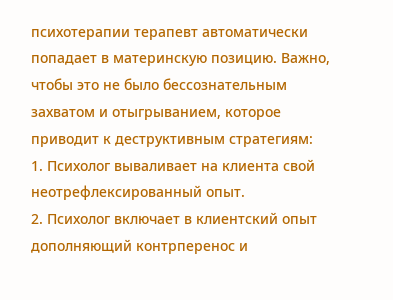психотерапии терапевт автоматически попадает в материнскую позицию. Важно, чтобы это не было бессознательным захватом и отыгрыванием, которое приводит к деструктивным стратегиям:
1. Психолог вываливает на клиента свой неотрефлексированный опыт.
2. Психолог включает в клиентский опыт дополняющий контрперенос и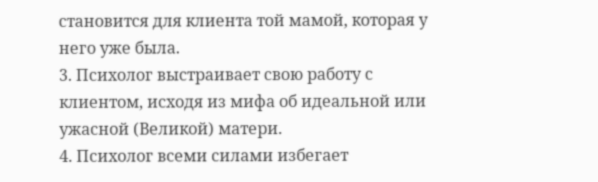становится для клиента той мамой, которая у него уже была.
3. Психолог выстраивает свою работу с клиентом, исходя из мифа об идеальной или ужасной (Великой) матери.
4. Психолог всеми силами избегает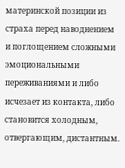материнской позиции из страха перед наводнением и поглощением сложными эмоциональными переживаниями и либо исчезает из контакта, либо становится холодным, отвергающим, дистантным.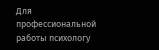Для профессиональной работы психологу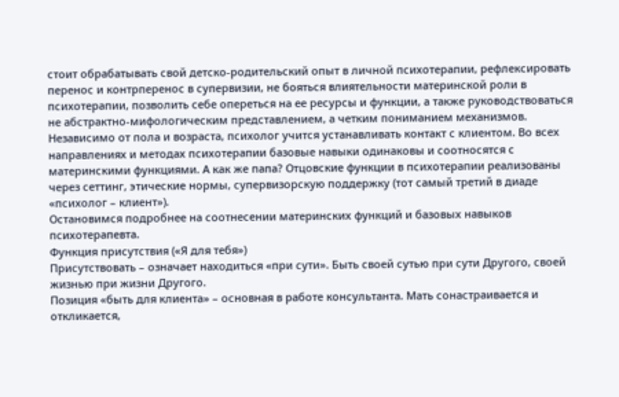стоит обрабатывать свой детско-родительский опыт в личной психотерапии, рефлексировать перенос и контрперенос в супервизии, не бояться влиятельности материнской роли в психотерапии, позволить себе опереться на ее ресурсы и функции, а также руководствоваться не абстрактно-мифологическим представлением, а четким пониманием механизмов.
Независимо от пола и возраста, психолог учится устанавливать контакт с клиентом. Во всех направлениях и методах психотерапии базовые навыки одинаковы и соотносятся с материнскими функциями. А как же папа? Отцовские функции в психотерапии реализованы через сеттинг, этические нормы, супервизорскую поддержку (тот самый третий в диаде «психолог – клиент»).
Остановимся подробнее на соотнесении материнских функций и базовых навыков психотерапевта.
Функция присутствия («Я для тебя»)
Присутствовать – означает находиться «при сути». Быть своей сутью при сути Другого, своей жизнью при жизни Другого.
Позиция «быть для клиента» – основная в работе консультанта. Мать сонастраивается и откликается,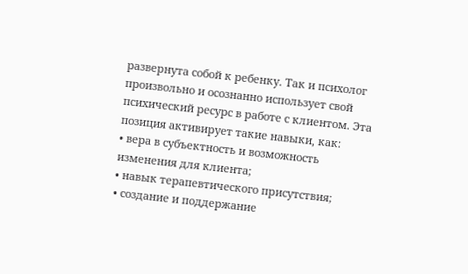развернута собой к ребенку. Так и психолог произвольно и осознанно использует свой психический ресурс в работе с клиентом. Эта позиция активирует такие навыки, как:
• вера в субъектность и возможность изменения для клиента;
• навык терапевтического присутствия;
• создание и поддержание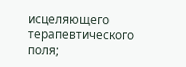исцеляющего терапевтического поля;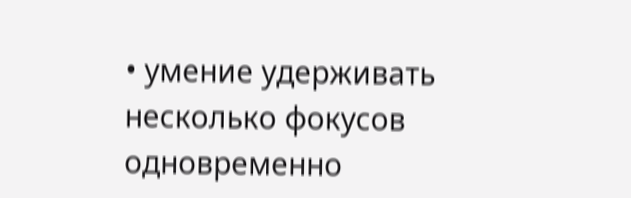• умение удерживать несколько фокусов одновременно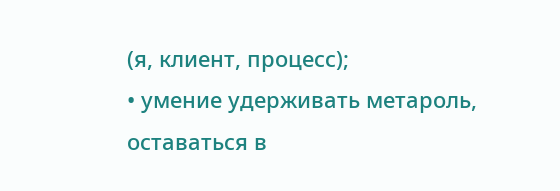(я, клиент, процесс);
• умение удерживать метароль, оставаться в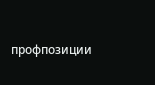профпозиции